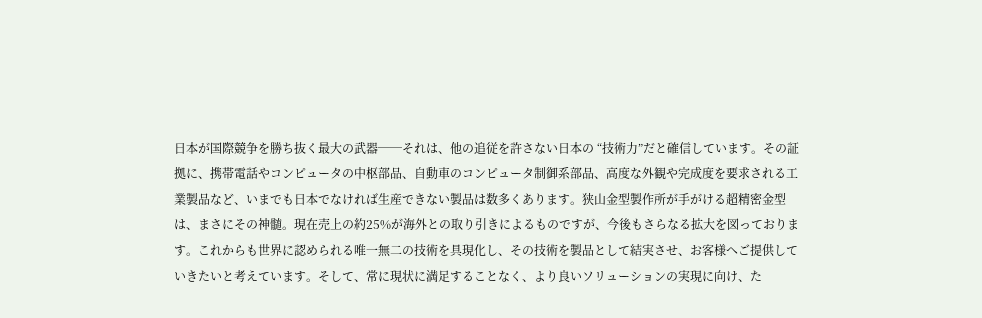日本が国際競争を勝ち抜く最大の武器──それは、他の追従を許さない日本の “技術力”だと確信しています。その証拠に、携帯電話やコンピュータの中枢部品、自動車のコンピュータ制御系部品、高度な外観や完成度を要求される工業製品など、いまでも日本でなければ生産できない製品は数多くあります。狭山金型製作所が手がける超精密金型は、まさにその神髄。現在売上の約25%が海外との取り引きによるものですが、今後もさらなる拡大を図っております。これからも世界に認められる唯一無二の技術を具現化し、その技術を製品として結実させ、お客様へご提供していきたいと考えています。そして、常に現状に満足することなく、より良いソリューションの実現に向け、た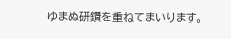ゆまぬ研鑽を重ねてまいります。